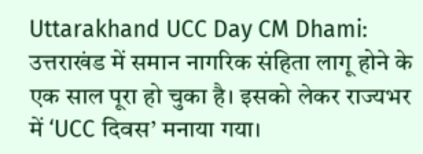Uttarakhand UCC Day CM Dhami: उत्तराखंड में समान नागरिक संहिता लागू होने के एक साल पूरा हो चुका है। इसको लेकर राज्यभर में ‘UCC दिवस’ मनाया गया।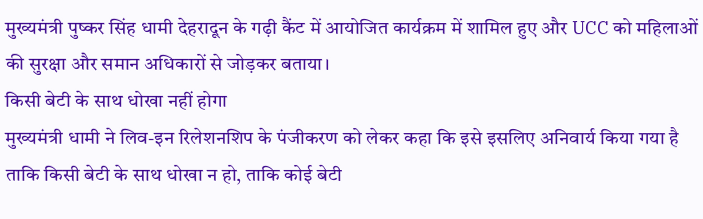मुख्यमंत्री पुष्कर सिंह धामी देहरादून के गढ़ी कैंट में आयोजित कार्यक्रम में शामिल हुए और UCC को महिलाओं की सुरक्षा और समान अधिकारों से जोड़कर बताया।
किसी बेटी के साथ धोखा नहीं होगा
मुख्यमंत्री धामी ने लिव-इन रिलेशनशिप के पंजीकरण को लेकर कहा कि इसे इसलिए अनिवार्य किया गया है ताकि किसी बेटी के साथ धोखा न हो, ताकि कोई बेटी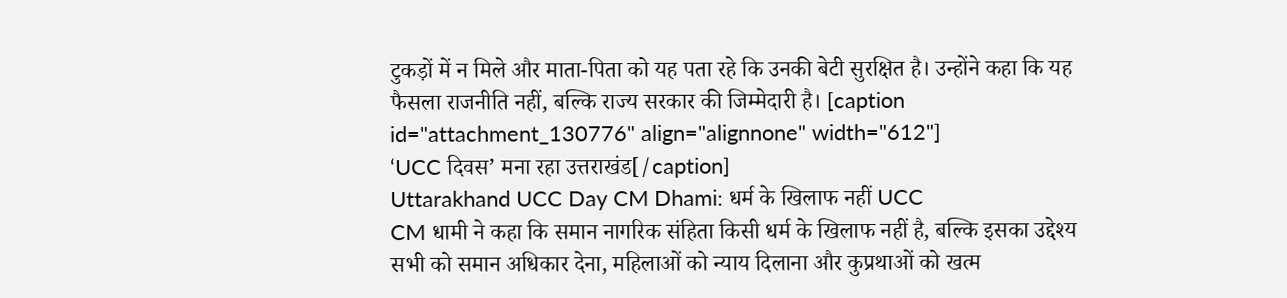टुकड़ों में न मिले और माता-पिता को यह पता रहे कि उनकी बेटी सुरक्षित है। उन्होंने कहा कि यह फैसला राजनीति नहीं, बल्कि राज्य सरकार की जिम्मेदारी है। [caption id="attachment_130776" align="alignnone" width="612"]
‘UCC दिवस’ मना रहा उत्तराखंड[/caption]
Uttarakhand UCC Day CM Dhami: धर्म के खिलाफ नहीं UCC
CM धामी ने कहा कि समान नागरिक संहिता किसी धर्म के खिलाफ नहीं है, बल्कि इसका उद्देश्य सभी को समान अधिकार देना, महिलाओं को न्याय दिलाना और कुप्रथाओं को खत्म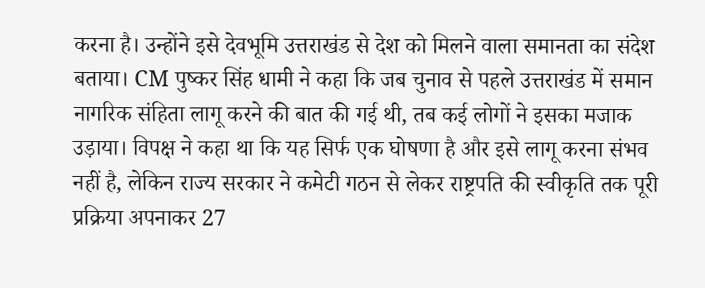करना है। उन्होंने इसे देवभूमि उत्तराखंड से देश को मिलने वाला समानता का संदेश बताया। CM पुष्कर सिंह धामी ने कहा कि जब चुनाव से पहले उत्तराखंड में समान नागरिक संहिता लागू करने की बात की गई थी, तब कई लोगों ने इसका मजाक उड़ाया। विपक्ष ने कहा था कि यह सिर्फ एक घोषणा है और इसे लागू करना संभव नहीं है, लेकिन राज्य सरकार ने कमेटी गठन से लेकर राष्ट्रपति की स्वीकृति तक पूरी प्रक्रिया अपनाकर 27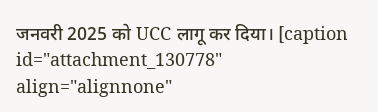जनवरी 2025 को UCC लागू कर दिया। [caption id="attachment_130778" align="alignnone"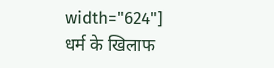width="624"]
धर्म के खिलाफ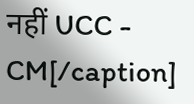नहीं UCC - CM[/caption]